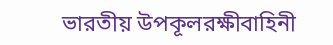ভারতীয় উপকূলরক্ষীবাহিনী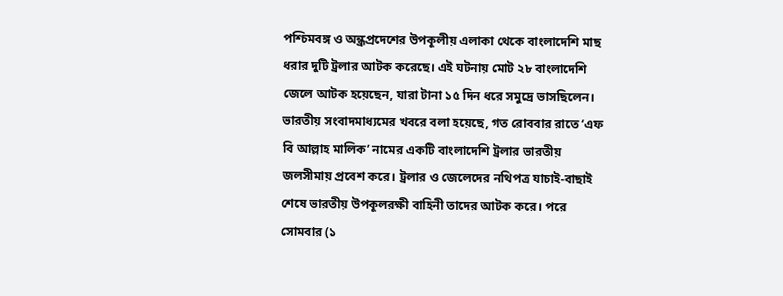পশ্চিমবঙ্গ ও অন্ধ্রপ্রদেশের উপকূলীয় এলাকা থেকে বাংলাদেশি মাছ ধরার দুটি ট্রলার আটক করেছে। এই ঘটনায় মোট ২৮ বাংলাদেশি জেলে আটক হয়েছেন, যারা টানা ১৫ দিন ধরে সমুদ্রে ভাসছিলেন।
ভারতীয় সংবাদমাধ্যমের খবরে বলা হয়েছে, গত রোববার রাতে ‘এফ বি আল্লাহ মালিক’ নামের একটি বাংলাদেশি ট্রলার ভারতীয় জলসীমায় প্রবেশ করে। ট্রলার ও জেলেদের নথিপত্র যাচাই-বাছাই শেষে ভারতীয় উপকূলরক্ষী বাহিনী তাদের আটক করে। পরে সোমবার (১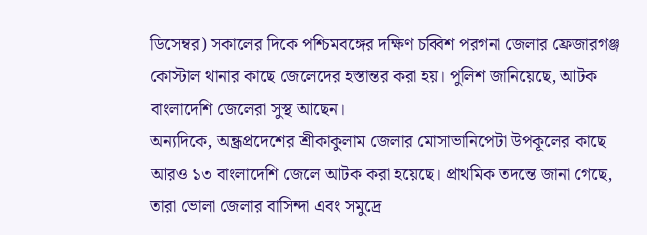ডিসেম্বর) সকালের দিকে পশ্চিমবঙ্গের দক্ষিণ চব্বিশ পরগনা জেলার ফ্রেজারগঞ্জ কোস্টাল থানার কাছে জেলেদের হস্তান্তর করা হয়। পুলিশ জানিয়েছে, আটক বাংলাদেশি জেলেরা সুস্থ আছেন।
অন্যদিকে, অন্ধ্রপ্রদেশের শ্রীকাকুলাম জেলার মোসাভানিপেটা উপকূলের কাছে আরও ১৩ বাংলাদেশি জেলে আটক করা হয়েছে। প্রাথমিক তদন্তে জানা গেছে, তারা ভোলা জেলার বাসিন্দা এবং সমুদ্রে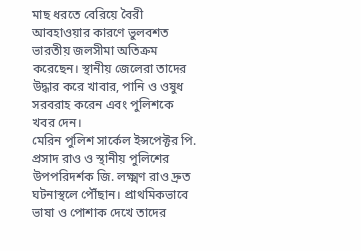মাছ ধরতে বেরিয়ে বৈরী আবহাওয়ার কারণে ভুলবশত ভারতীয় জলসীমা অতিক্রম করেছেন। স্থানীয় জেলেরা তাদের উদ্ধার করে খাবার, পানি ও ওষুধ সরবরাহ করেন এবং পুলিশকে খবর দেন।
মেরিন পুলিশ সার্কেল ইন্সপেক্টর পি. প্রসাদ রাও ও স্থানীয় পুলিশের উপপরিদর্শক জি. লক্ষ্মণ রাও দ্রুত ঘটনাস্থলে পৌঁছান। প্রাথমিকভাবে ভাষা ও পোশাক দেখে তাদের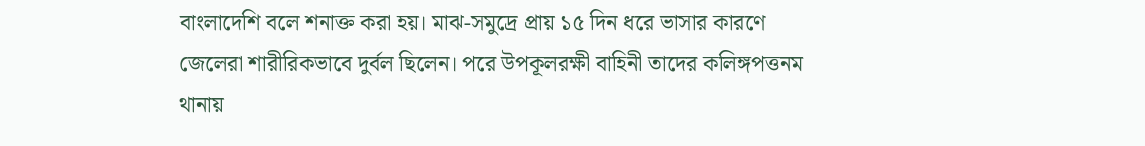বাংলাদেশি বলে শনাক্ত করা হয়। মাঝ-সমুদ্রে প্রায় ১৫ দিন ধরে ভাসার কারণে জেলেরা শারীরিকভাবে দুর্বল ছিলেন। পরে উপকূলরক্ষী বাহিনী তাদের কলিঙ্গপত্তনম থানায়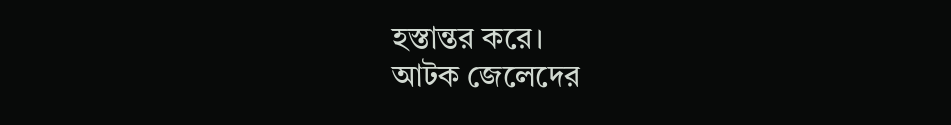হস্তান্তর করে।
আটক জেলেদের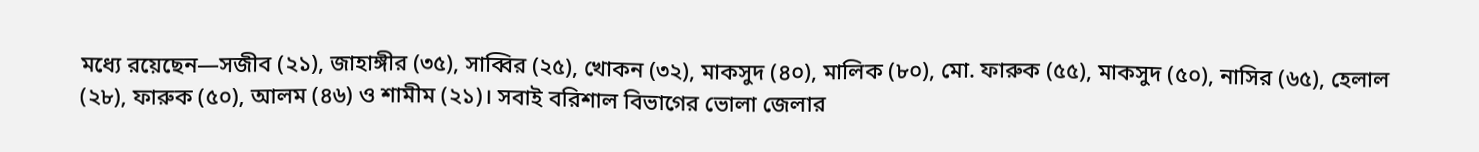মধ্যে রয়েছেন—সজীব (২১), জাহাঙ্গীর (৩৫), সাব্বির (২৫), খোকন (৩২), মাকসুদ (৪০), মালিক (৮০), মো. ফারুক (৫৫), মাকসুদ (৫০), নাসির (৬৫), হেলাল (২৮), ফারুক (৫০), আলম (৪৬) ও শামীম (২১)। সবাই বরিশাল বিভাগের ভোলা জেলার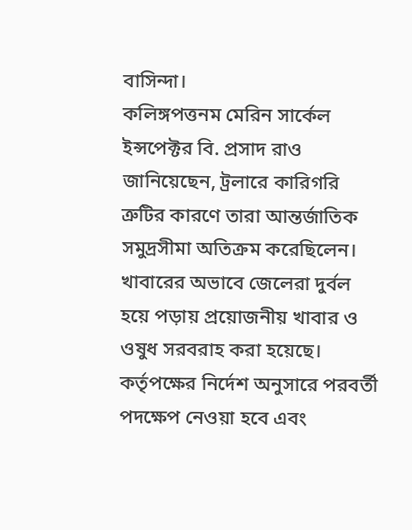বাসিন্দা।
কলিঙ্গপত্তনম মেরিন সার্কেল ইন্সপেক্টর বি. প্রসাদ রাও জানিয়েছেন, ট্রলারে কারিগরি ত্রুটির কারণে তারা আন্তর্জাতিক সমুদ্রসীমা অতিক্রম করেছিলেন। খাবারের অভাবে জেলেরা দুর্বল হয়ে পড়ায় প্রয়োজনীয় খাবার ও ওষুধ সরবরাহ করা হয়েছে। কর্তৃপক্ষের নির্দেশ অনুসারে পরবর্তী পদক্ষেপ নেওয়া হবে এবং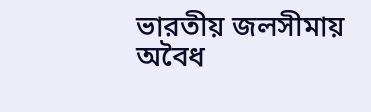ভারতীয় জলসীমায় অবৈধ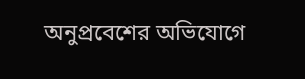অনুপ্রবেশের অভিযোগে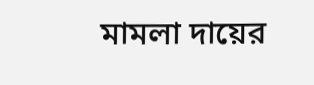মামলা দায়ের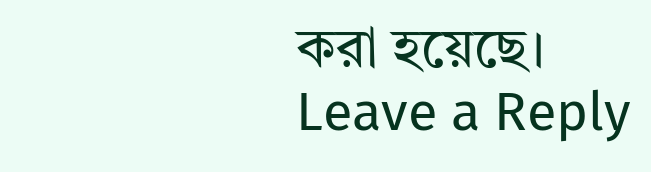করা হয়েছে।
Leave a Reply